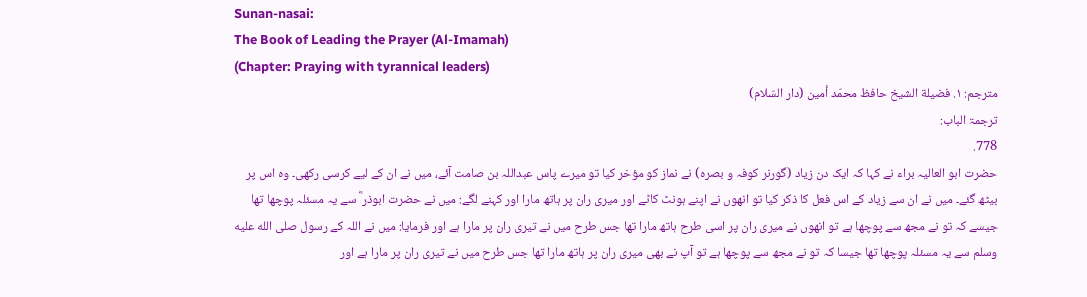Sunan-nasai:
The Book of Leading the Prayer (Al-Imamah)
(Chapter: Praying with tyrannical leaders)
مترجم: ١. فضيلة الشيخ حافظ محمّد أمين (دار السّلام)
ترجمۃ الباب:
778.
حضرت ابو العالیہ براء نے کہا کہ ایک دن زیاد (گورنر کوفہ و بصرہ) نے نماز کو مؤخر کیا تو میرے پاس عبداللہ بن صامت آئے، میں نے ان کے لیے کرسی رکھی۔ وہ اس پر بیٹھ گئے۔ میں نے ان سے زیاد کے اس فعل کا ذکر کیا تو انھوں نے اپنے ہونٹ کاٹے اور میری ران پر ہاتھ مارا اور کہنے لگے: میں نے حضرت ابوذر ؓ سے یہ مسئلہ پوچھا تھا جیسے کہ تو نے مجھ سے پوچھا ہے تو انھوں نے میری ران پر اسی طرح ہاتھ مارا تھا جس طرح میں نے تیری ران پر مارا ہے اور فرمایا: میں نے اللہ کے رسول صلى الله عليه وسلم سے یہ مسئلہ پوچھا تھا جیسا کہ تو نے مجھ سے پوچھا ہے تو آپ نے بھی میری ران پر ہاتھ مارا تھا جس طرح میں نے تیری ران پر مارا ہے اور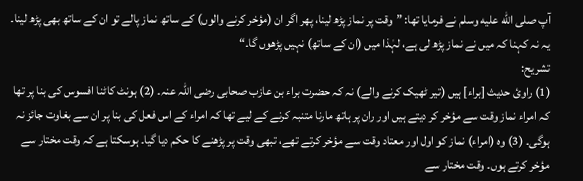آپ صلى الله عليه وسلم نے فرمایا تھا: ”وقت پر نماز پڑھ لینا، پھر اگر ان (مؤخر کرنے والوں) کے ساتھ نماز پالے تو ان کے ساتھ بھی پڑھ لینا۔ یہ نہ کہنا کہ میں نے نماز پڑھ لی ہے، لہٰذا میں (ان کے ساتھ) نہیں پڑھوں گا۔“
تشریح:
(1) راویٔ حدیث [براء] ہیں (تیر ٹھیک کرنے والے) نہ کہ حضرت براء بن عازب صحابی رضی اللہ عنہ۔ (2) ہونٹ کاٹنا افسوس کی بنا پر تھا کہ امراء نماز وقت سے مؤخر کر دیتے ہیں اور ران پر ہاتھ مارنا متنبہ کرنے کے لیے تھا کہ امراء کے اس فعل کی بنا پر ان سے بغاوت جائز نہ ہوگی۔ (3) وہ (امراء) نماز کو اول اور معتاد وقت سے مؤخر کرتے تھے، تبھی وقت پر پڑھنے کا حکم دیا گیا۔ ہوسکتا ہے کہ وقت مختار سے مؤخر کرتے ہوں۔ وقت مختار سے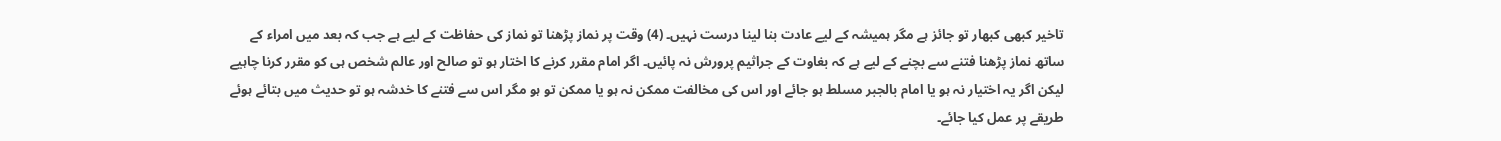تاخیر کبھی کبھار تو جائز ہے مگر ہمیشہ کے لیے عادت بنا لینا درست نہیں۔ (4) وقت پر نماز پڑھنا تو نماز کی حفاظت کے لیے ہے جب کہ بعد میں امراء کے ساتھ نماز پڑھنا فتنے سے بچنے کے لیے ہے کہ بغاوت کے جراثیم پرورش نہ پائیں۔ اگر امام مقرر کرنے کا اختار ہو تو صالح اور عالم شخص ہی کو مقرر کرنا چاہیے لیکن اگر یہ اختیار نہ ہو یا امام بالجبر مسلط ہو جائے اور اس کی مخالفت ممکن نہ ہو یا ممکن تو ہو مگر اس سے فتنے کا خدشہ ہو تو حدیث میں بتائے ہوئے طریقے پر عمل کیا جائے۔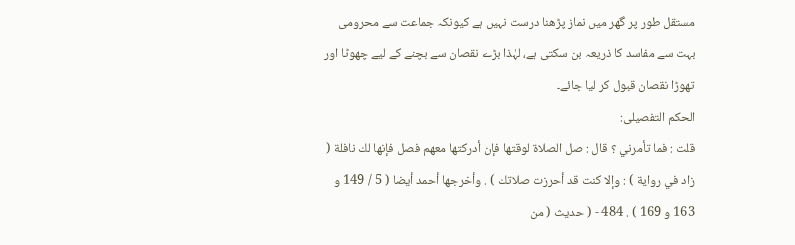مستقل طور پر گھر میں نماز پڑھنا درست نہیں ہے کیونکہ جماعت سے محرومی بہت سے مفاسد کا ذریعہ بن سکتی ہے، لہٰذا بڑے نقصان سے بچنے کے لیے چھوٹا اور تھوڑا نقصان قبول کر لیا جائے۔
الحکم التفصیلی:
قلت : فما تأمرني ؟ قال : صل الصلاة لوقتها فإن أدركتها معهم فصل فإنها لك نافلة ( زاد في رواية ) : وإلا كنت قد أحرزت صلاتك ) . وأخرجها أحمد أيضا ( 5 / 149 و 163 و 169 ) . 484 - ( حديث ( من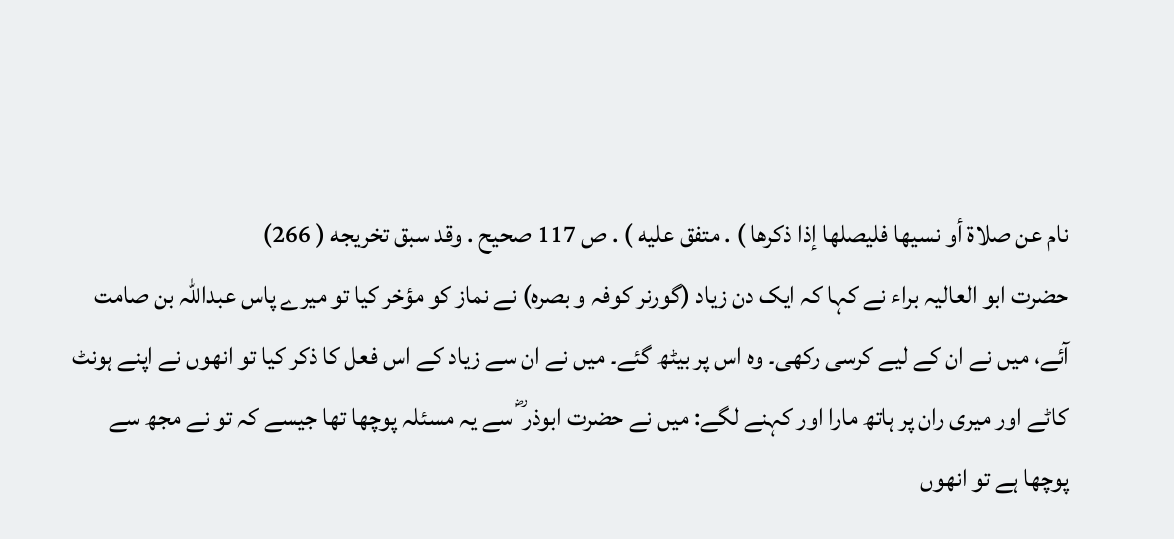نام عن صلاة أو نسيها فليصلها إذا ذكرها ) . متفق عليه ) . ص 117 صحيح . وقد سبق تخريجه ( 266)
حضرت ابو العالیہ براء نے کہا کہ ایک دن زیاد (گورنر کوفہ و بصرہ) نے نماز کو مؤخر کیا تو میرے پاس عبداللہ بن صامت آئے، میں نے ان کے لیے کرسی رکھی۔ وہ اس پر بیٹھ گئے۔ میں نے ان سے زیاد کے اس فعل کا ذکر کیا تو انھوں نے اپنے ہونٹ کاٹے اور میری ران پر ہاتھ مارا اور کہنے لگے: میں نے حضرت ابوذر ؓ سے یہ مسئلہ پوچھا تھا جیسے کہ تو نے مجھ سے پوچھا ہے تو انھوں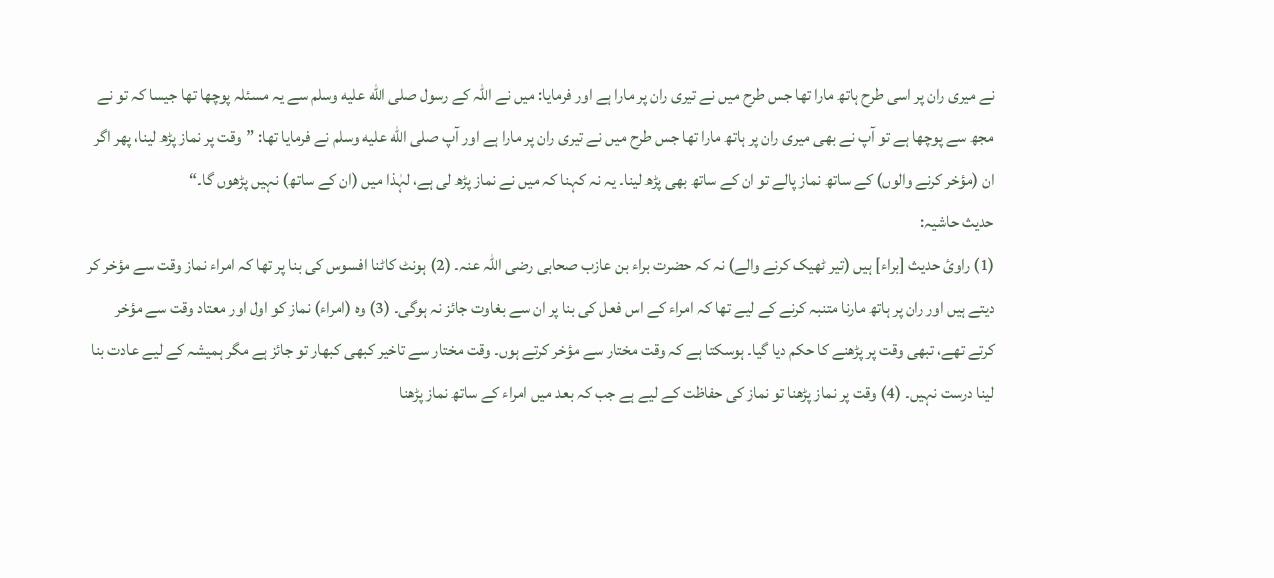نے میری ران پر اسی طرح ہاتھ مارا تھا جس طرح میں نے تیری ران پر مارا ہے اور فرمایا: میں نے اللہ کے رسول صلى الله عليه وسلم سے یہ مسئلہ پوچھا تھا جیسا کہ تو نے مجھ سے پوچھا ہے تو آپ نے بھی میری ران پر ہاتھ مارا تھا جس طرح میں نے تیری ران پر مارا ہے اور آپ صلى الله عليه وسلم نے فرمایا تھا: ”وقت پر نماز پڑھ لینا، پھر اگر ان (مؤخر کرنے والوں) کے ساتھ نماز پالے تو ان کے ساتھ بھی پڑھ لینا۔ یہ نہ کہنا کہ میں نے نماز پڑھ لی ہے، لہٰذا میں (ان کے ساتھ) نہیں پڑھوں گا۔“
حدیث حاشیہ:
(1) راویٔ حدیث [براء] ہیں (تیر ٹھیک کرنے والے) نہ کہ حضرت براء بن عازب صحابی رضی اللہ عنہ۔ (2) ہونٹ کاٹنا افسوس کی بنا پر تھا کہ امراء نماز وقت سے مؤخر کر دیتے ہیں اور ران پر ہاتھ مارنا متنبہ کرنے کے لیے تھا کہ امراء کے اس فعل کی بنا پر ان سے بغاوت جائز نہ ہوگی۔ (3) وہ (امراء) نماز کو اول اور معتاد وقت سے مؤخر کرتے تھے، تبھی وقت پر پڑھنے کا حکم دیا گیا۔ ہوسکتا ہے کہ وقت مختار سے مؤخر کرتے ہوں۔ وقت مختار سے تاخیر کبھی کبھار تو جائز ہے مگر ہمیشہ کے لیے عادت بنا لینا درست نہیں۔ (4) وقت پر نماز پڑھنا تو نماز کی حفاظت کے لیے ہے جب کہ بعد میں امراء کے ساتھ نماز پڑھنا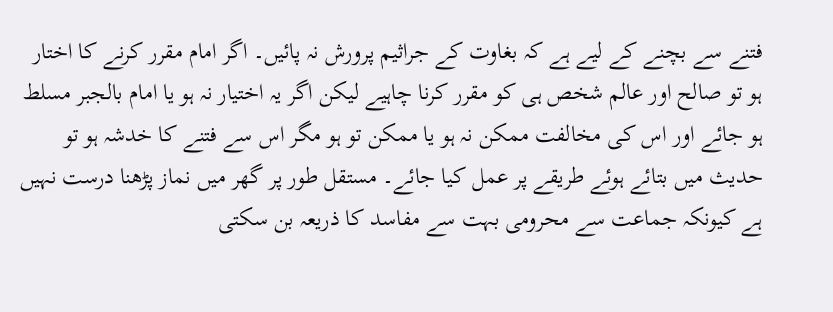فتنے سے بچنے کے لیے ہے کہ بغاوت کے جراثیم پرورش نہ پائیں۔ اگر امام مقرر کرنے کا اختار ہو تو صالح اور عالم شخص ہی کو مقرر کرنا چاہیے لیکن اگر یہ اختیار نہ ہو یا امام بالجبر مسلط ہو جائے اور اس کی مخالفت ممکن نہ ہو یا ممکن تو ہو مگر اس سے فتنے کا خدشہ ہو تو حدیث میں بتائے ہوئے طریقے پر عمل کیا جائے۔ مستقل طور پر گھر میں نماز پڑھنا درست نہیں ہے کیونکہ جماعت سے محرومی بہت سے مفاسد کا ذریعہ بن سکتی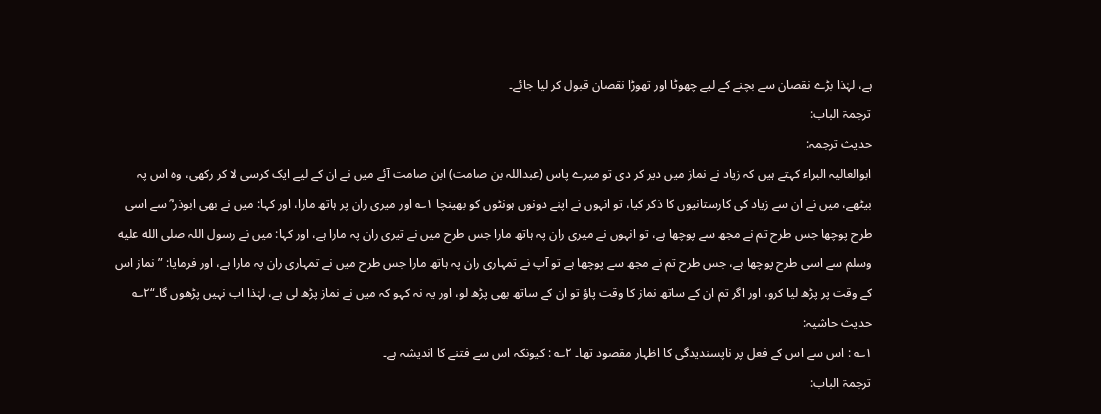ہے، لہٰذا بڑے نقصان سے بچنے کے لیے چھوٹا اور تھوڑا نقصان قبول کر لیا جائے۔
ترجمۃ الباب:
حدیث ترجمہ:
ابوالعالیہ البراء کہتے ہیں کہ زیاد نے نماز میں دیر کر دی تو میرے پاس (عبداللہ بن صامت) ابن صامت آئے میں نے ان کے لیے ایک کرسی لا کر رکھی، وہ اس پہ بیٹھے، میں نے ان سے زیاد کی کارستانیوں کا ذکر کیا، تو انہوں نے اپنے دونوں ہونٹوں کو بھینچا ۱؎ اور میری ران پر ہاتھ مارا، اور کہا: میں نے بھی ابوذر ؓ سے اسی طرح پوچھا جس طرح تم نے مجھ سے پوچھا ہے، تو انہوں نے میری ران پہ ہاتھ مارا جس طرح میں نے تیری ران پہ مارا ہے، اور کہا: میں نے رسول اللہ صلى الله عليه وسلم سے اسی طرح پوچھا ہے، جس طرح تم نے مجھ سے پوچھا ہے تو آپ نے تمہاری ران پہ ہاتھ مارا جس طرح میں نے تمہاری ران پہ مارا ہے، اور فرمایا: ”نماز اس کے وقت پر پڑھ لیا کرو، اور اگر تم ان کے ساتھ نماز کا وقت پاؤ تو ان کے ساتھ بھی پڑھ لو، اور یہ نہ کہو کہ میں نے نماز پڑھ لی ہے، لہٰذا اب نہیں پڑھوں گا۔“۲؎
حدیث حاشیہ:
۱؎ : اس سے اس کے فعل پر ناپسندیدگی کا اظہار مقصود تھا۔ ۲؎ : کیونکہ اس سے فتنے کا اندیشہ ہے۔
ترجمۃ الباب: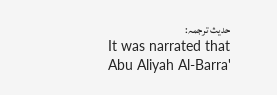حدیث ترجمہ:
It was narrated that Abu Aliyah Al-Barra'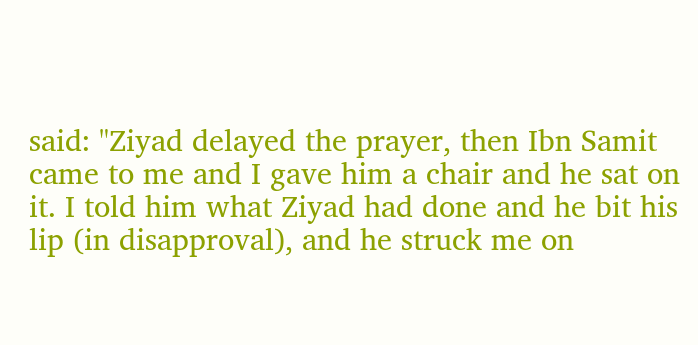said: "Ziyad delayed the prayer, then Ibn Samit came to me and I gave him a chair and he sat on it. I told him what Ziyad had done and he bit his lip (in disapproval), and he struck me on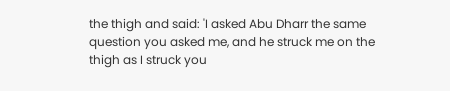the thigh and said: 'I asked Abu Dharr the same question you asked me, and he struck me on the thigh as I struck you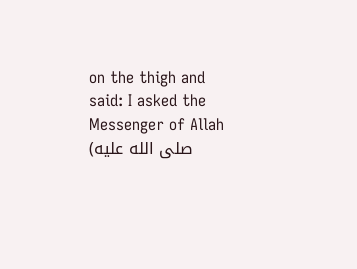on the thigh and said: I asked the Messenger of Allah (صلى الله عليه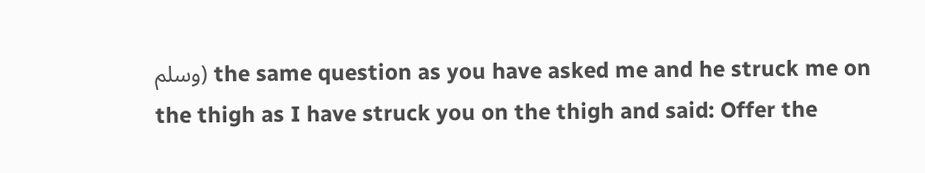وسلم) the same question as you have asked me and he struck me on the thigh as I have struck you on the thigh and said: Offer the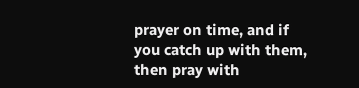prayer on time, and if you catch up with them, then pray with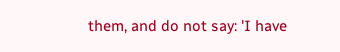them, and do not say: 'I have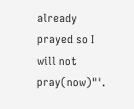already prayed so I will not pray(now)"'.